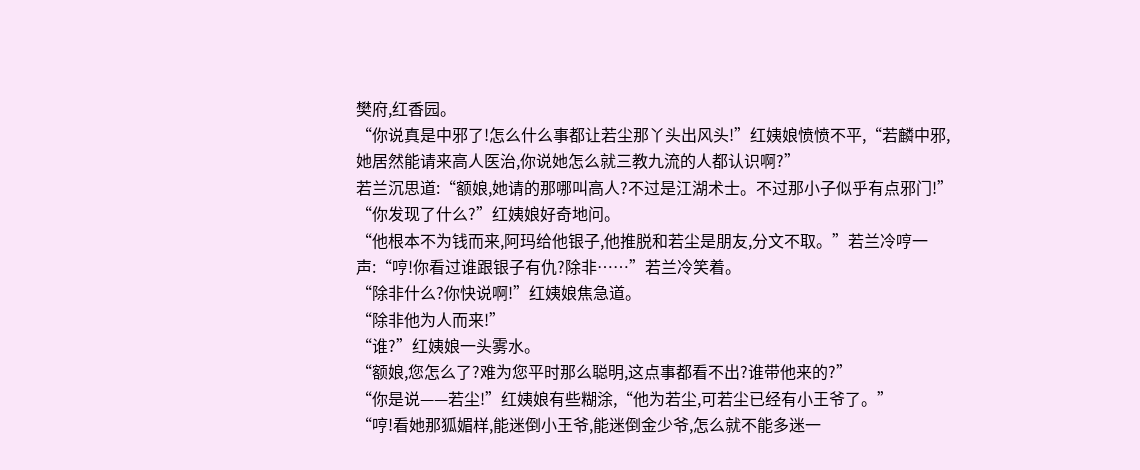樊府,红香园。
“你说真是中邪了!怎么什么事都让若尘那丫头出风头!”红姨娘愤愤不平,“若麟中邪,她居然能请来高人医治,你说她怎么就三教九流的人都认识啊?”
若兰沉思道:“额娘,她请的那哪叫高人?不过是江湖术士。不过那小子似乎有点邪门!”
“你发现了什么?”红姨娘好奇地问。
“他根本不为钱而来,阿玛给他银子,他推脱和若尘是朋友,分文不取。”若兰冷哼一声:“哼!你看过谁跟银子有仇?除非……”若兰冷笑着。
“除非什么?你快说啊!”红姨娘焦急道。
“除非他为人而来!”
“谁?”红姨娘一头雾水。
“额娘,您怎么了?难为您平时那么聪明,这点事都看不出?谁带他来的?”
“你是说——若尘!”红姨娘有些糊涂,“他为若尘,可若尘已经有小王爷了。”
“哼!看她那狐媚样,能迷倒小王爷,能迷倒金少爷,怎么就不能多迷一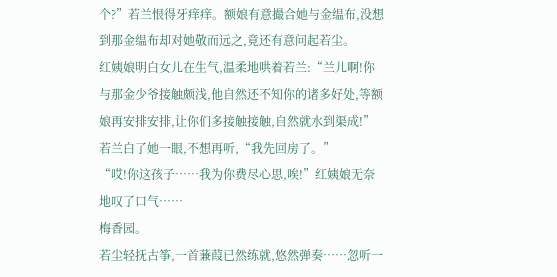个?”若兰恨得牙痒痒。额娘有意撮合她与金缊布,没想到那金缊布却对她敬而远之,竟还有意问起若尘。
红姨娘明白女儿在生气,温柔地哄着若兰:“兰儿啊!你与那金少爷接触颇浅,他自然还不知你的诸多好处,等额娘再安排安排,让你们多接触接触,自然就水到渠成!”
若兰白了她一眼,不想再听,“我先回房了。”
“哎!你这孩子……我为你费尽心思,唉!”红姨娘无奈地叹了口气……
梅香园。
若尘轻抚古筝,一首蒹葭已然练就,悠然弹奏……忽听一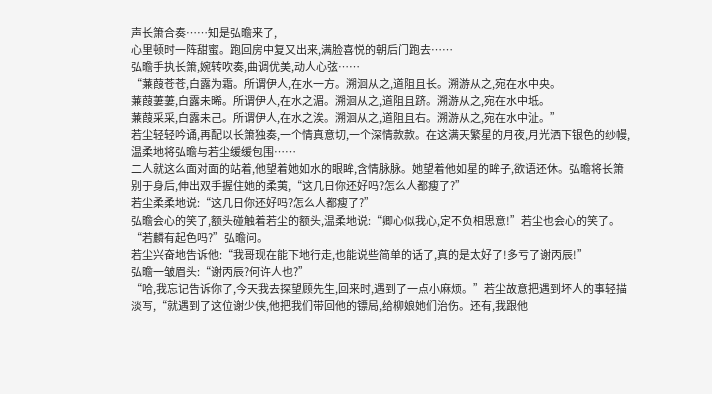声长箫合奏……知是弘曕来了,
心里顿时一阵甜蜜。跑回房中复又出来,满脸喜悦的朝后门跑去……
弘曕手执长箫,婉转吹奏,曲调优美,动人心弦……
“蒹葭苍苍,白露为霜。所谓伊人,在水一方。溯洄从之,道阻且长。溯游从之,宛在水中央。
蒹葭萋萋,白露未晞。所谓伊人,在水之湄。溯洄从之,道阻且跻。溯游从之,宛在水中坻。
蒹葭采采,白露未己。所谓伊人,在水之涘。溯洄从之,道阻且右。溯游从之,宛在水中沚。”
若尘轻轻吟诵,再配以长箫独奏,一个情真意切,一个深情款款。在这满天繁星的月夜,月光洒下银色的纱幔,温柔地将弘曕与若尘缓缓包围……
二人就这么面对面的站着,他望着她如水的眼眸,含情脉脉。她望着他如星的眸子,欲语还休。弘曕将长箫别于身后,伸出双手握住她的柔荑,“这几日你还好吗?怎么人都瘦了?”
若尘柔柔地说:“这几日你还好吗?怎么人都瘦了?”
弘曕会心的笑了,额头碰触着若尘的额头,温柔地说:“卿心似我心,定不负相思意!”若尘也会心的笑了。
“若麟有起色吗?”弘曕问。
若尘兴奋地告诉他:“我哥现在能下地行走,也能说些简单的话了,真的是太好了!多亏了谢丙辰!”
弘曕一皱眉头:“谢丙辰?何许人也?”
“哈,我忘记告诉你了,今天我去探望顾先生,回来时,遇到了一点小麻烦。”若尘故意把遇到坏人的事轻描淡写,“就遇到了这位谢少侠,他把我们带回他的镖局,给柳娘她们治伤。还有,我跟他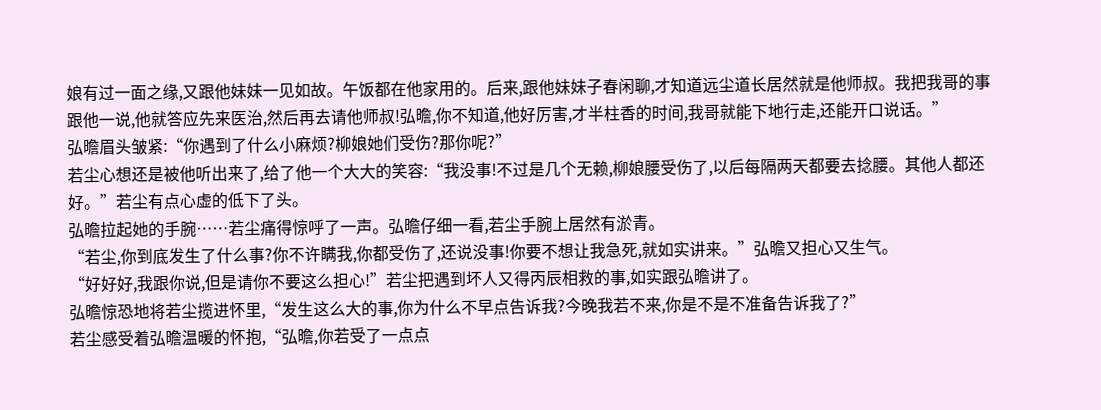娘有过一面之缘,又跟他妹妹一见如故。午饭都在他家用的。后来,跟他妹妹子春闲聊,才知道远尘道长居然就是他师叔。我把我哥的事跟他一说,他就答应先来医治,然后再去请他师叔!弘曕,你不知道,他好厉害,才半柱香的时间,我哥就能下地行走,还能开口说话。”
弘曕眉头皱紧:“你遇到了什么小麻烦?柳娘她们受伤?那你呢?”
若尘心想还是被他听出来了,给了他一个大大的笑容:“我没事!不过是几个无赖,柳娘腰受伤了,以后每隔两天都要去捻腰。其他人都还好。”若尘有点心虚的低下了头。
弘曕拉起她的手腕……若尘痛得惊呼了一声。弘曕仔细一看,若尘手腕上居然有淤青。
“若尘,你到底发生了什么事?你不许瞒我,你都受伤了,还说没事!你要不想让我急死,就如实讲来。”弘曕又担心又生气。
“好好好,我跟你说,但是请你不要这么担心!”若尘把遇到坏人又得丙辰相救的事,如实跟弘曕讲了。
弘曕惊恐地将若尘揽进怀里,“发生这么大的事,你为什么不早点告诉我?今晚我若不来,你是不是不准备告诉我了?”
若尘感受着弘曕温暖的怀抱,“弘曕,你若受了一点点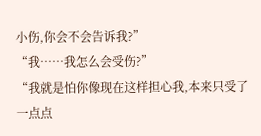小伤,你会不会告诉我?”
“我……我怎么会受伤?”
“我就是怕你像现在这样担心我,本来只受了一点点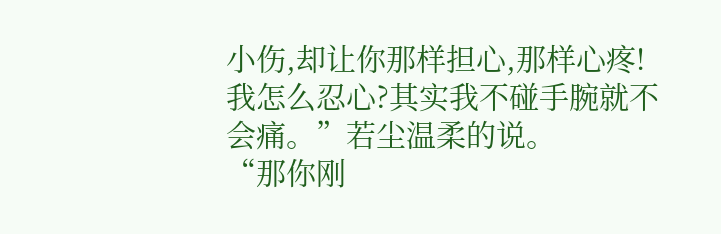小伤,却让你那样担心,那样心疼!我怎么忍心?其实我不碰手腕就不会痛。”若尘温柔的说。
“那你刚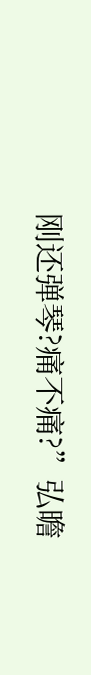刚还弹琴?痛不痛?”弘曕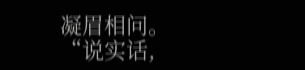凝眉相问。
“说实话,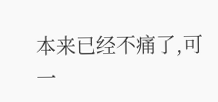本来已经不痛了,可一